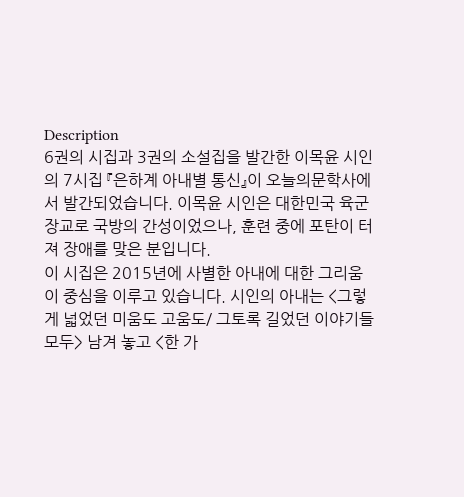Description
6권의 시집과 3권의 소설집을 발간한 이목윤 시인의 7시집 『은하계 아내별 통신』이 오늘의문학사에서 발간되었습니다. 이목윤 시인은 대한민국 육군 장교로 국방의 간성이었으나, 훈련 중에 포탄이 터져 장애를 맞은 분입니다.
이 시집은 2015년에 사별한 아내에 대한 그리움이 중심을 이루고 있습니다. 시인의 아내는 <그렇게 넓었던 미움도 고움도/ 그토록 길었던 이야기들 모두> 남겨 놓고 <한 가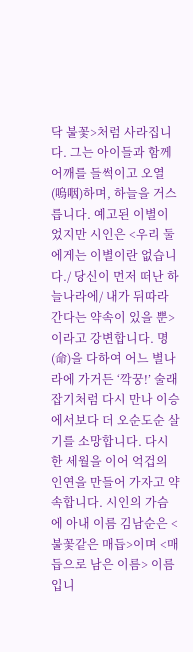닥 불꽃>처럼 사라집니다. 그는 아이들과 함께 어깨를 들썩이고 오열(嗚咽)하며, 하늘을 거스릅니다. 예고된 이별이었지만 시인은 <우리 둘에게는 이별이란 없습니다./ 당신이 먼저 떠난 하늘나라에/ 내가 뒤따라간다는 약속이 있을 뿐>이라고 강변합니다. 명(命)을 다하여 어느 별나라에 가거든 ‘깍꿍!’ 술래잡기처럼 다시 만나 이승에서보다 더 오순도순 살기를 소망합니다. 다시 한 세월을 이어 억겁의 인연을 만들어 가자고 약속합니다. 시인의 가슴에 아내 이름 김남순은 <불꽃같은 매듭>이며 <매듭으로 남은 이름> 이름입니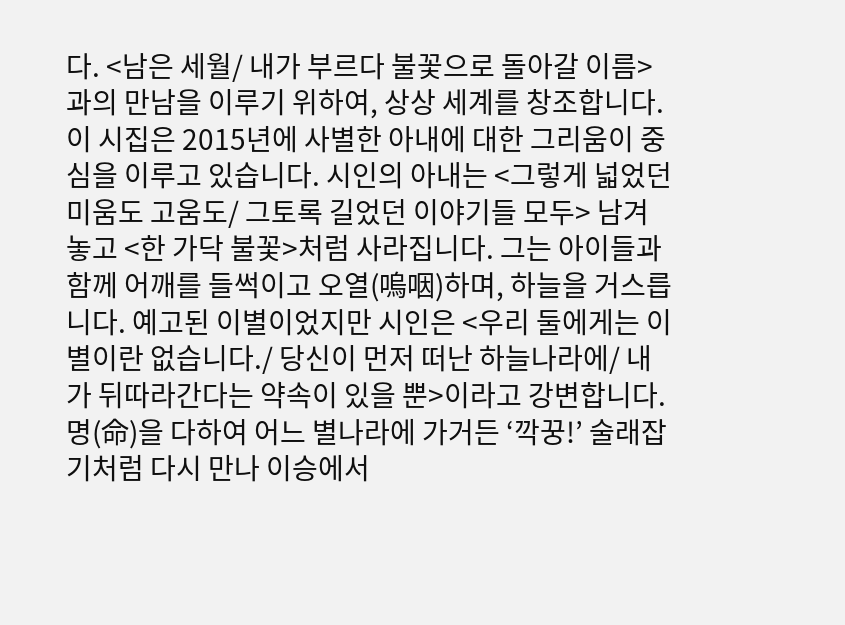다. <남은 세월/ 내가 부르다 불꽃으로 돌아갈 이름>과의 만남을 이루기 위하여, 상상 세계를 창조합니다.
이 시집은 2015년에 사별한 아내에 대한 그리움이 중심을 이루고 있습니다. 시인의 아내는 <그렇게 넓었던 미움도 고움도/ 그토록 길었던 이야기들 모두> 남겨 놓고 <한 가닥 불꽃>처럼 사라집니다. 그는 아이들과 함께 어깨를 들썩이고 오열(嗚咽)하며, 하늘을 거스릅니다. 예고된 이별이었지만 시인은 <우리 둘에게는 이별이란 없습니다./ 당신이 먼저 떠난 하늘나라에/ 내가 뒤따라간다는 약속이 있을 뿐>이라고 강변합니다. 명(命)을 다하여 어느 별나라에 가거든 ‘깍꿍!’ 술래잡기처럼 다시 만나 이승에서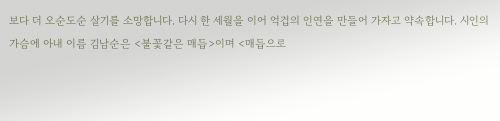보다 더 오순도순 살기를 소망합니다. 다시 한 세월을 이어 억겁의 인연을 만들어 가자고 약속합니다. 시인의 가슴에 아내 이름 김남순은 <불꽃같은 매듭>이며 <매듭으로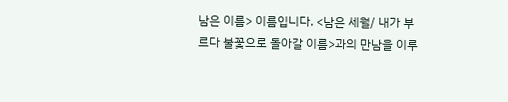남은 이름> 이름입니다. <남은 세월/ 내가 부르다 불꽃으로 돌아갈 이름>과의 만남을 이루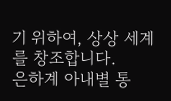기 위하여, 상상 세계를 창조합니다.
은하계 아내별 통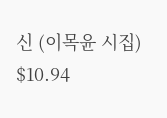신 (이목윤 시집)
$10.94